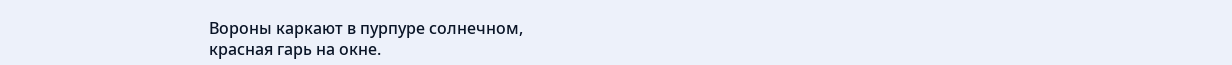Вороны каркают в пурпуре солнечном,
красная гарь на окне.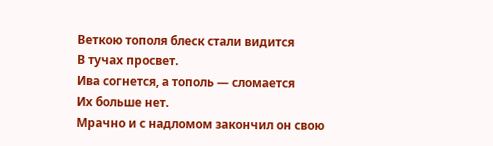Веткою тополя блеск стали видится
В тучах просвет.
Ива согнется, а тополь — сломается
Их больше нет.
Мрачно и с надломом закончил он свою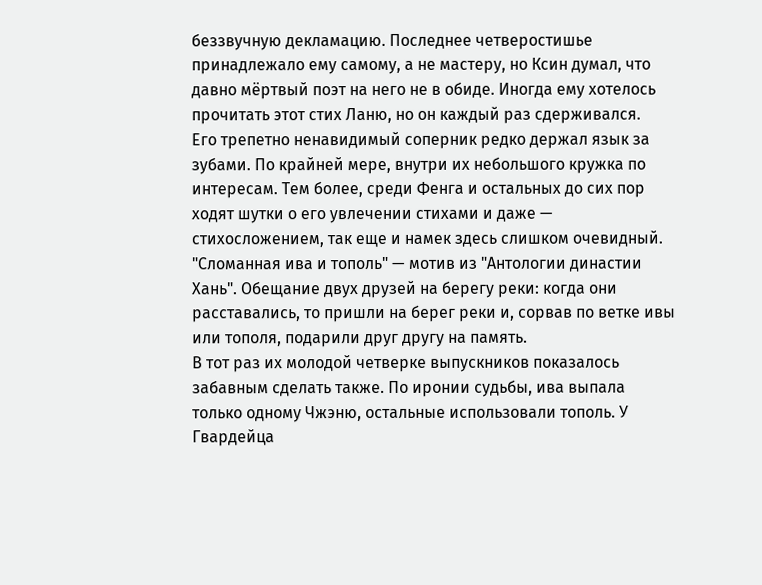беззвучную декламацию. Последнее четверостишье принадлежало ему самому, а не мастеру, но Ксин думал, что давно мёртвый поэт на него не в обиде. Иногда ему хотелось прочитать этот стих Ланю, но он каждый раз сдерживался.
Его трепетно ненавидимый соперник редко держал язык за зубами. По крайней мере, внутри их небольшого кружка по интересам. Тем более, среди Фенга и остальных до сих пор ходят шутки о его увлечении стихами и даже — стихосложением, так еще и намек здесь слишком очевидный.
"Сломанная ива и тополь" — мотив из "Антологии династии Хань". Обещание двух друзей на берегу реки: когда они расставались, то пришли на берег реки и, сорвав по ветке ивы или тополя, подарили друг другу на память.
В тот раз их молодой четверке выпускников показалось забавным сделать также. По иронии судьбы, ива выпала только одному Чжэню, остальные использовали тополь. У Гвардейца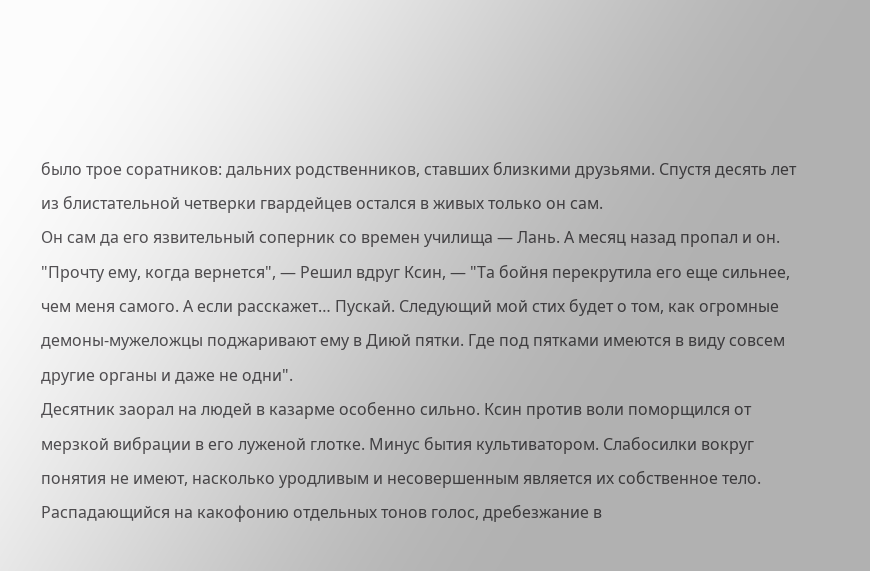было трое соратников: дальних родственников, ставших близкими друзьями. Спустя десять лет из блистательной четверки гвардейцев остался в живых только он сам.
Он сам да его язвительный соперник со времен училища — Лань. А месяц назад пропал и он.
"Прочту ему, когда вернется", — Решил вдруг Ксин, — "Та бойня перекрутила его еще сильнее, чем меня самого. А если расскажет… Пускай. Следующий мой стих будет о том, как огромные демоны-мужеложцы поджаривают ему в Диюй пятки. Где под пятками имеются в виду совсем другие органы и даже не одни".
Десятник заорал на людей в казарме особенно сильно. Ксин против воли поморщился от мерзкой вибрации в его луженой глотке. Минус бытия культиватором. Слабосилки вокруг понятия не имеют, насколько уродливым и несовершенным является их собственное тело. Распадающийся на какофонию отдельных тонов голос, дребезжание в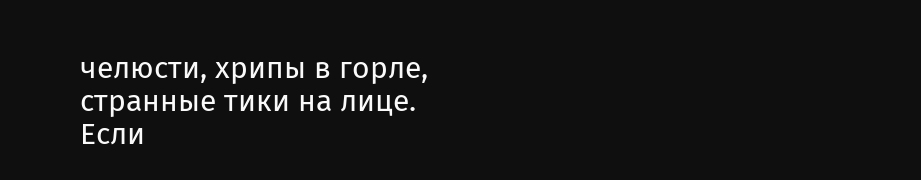челюсти, хрипы в горле, странные тики на лице.
Если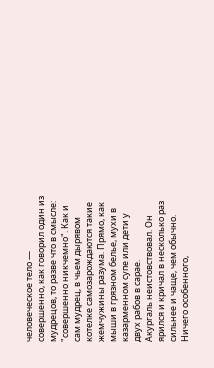человеческое тело — совершенно, как говорил один из мудрецов, то разве что в смысле: "совершенно никчемно". Как и сам мудрец, в чьем дырявом котелке самозарождаются такие жемчужины разума. Прямо, как мыши в грязном белье, мухи в казарменном супе или дети у двух рабов в сарае.
Акургаль неистовствовал. Он ярился и кричал в несколько раз сильнее и чаще, чем обычно. Ничего особенного,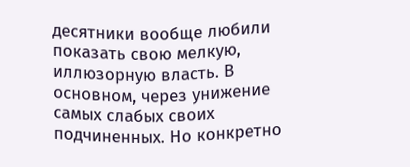десятники вообще любили показать свою мелкую, иллюзорную власть. В основном, через унижение самых слабых своих подчиненных. Но конкретно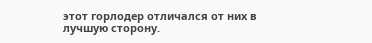этот горлодер отличался от них в лучшую сторону.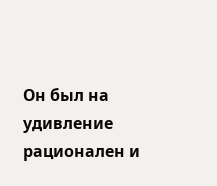Он был на удивление рационален и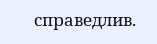справедлив.